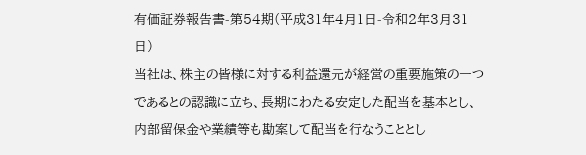有価証券報告書-第54期(平成31年4月1日-令和2年3月31日)
当社は、株主の皆様に対する利益還元が経営の重要施策の一つであるとの認識に立ち、長期にわたる安定した配当を基本とし、内部留保金や業績等も勘案して配当を行なうこととし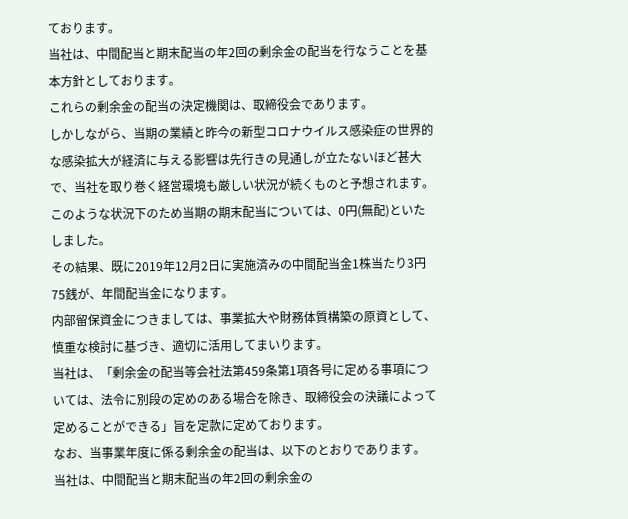ております。
当社は、中間配当と期末配当の年2回の剰余金の配当を行なうことを基本方針としております。
これらの剰余金の配当の決定機関は、取締役会であります。
しかしながら、当期の業績と昨今の新型コロナウイルス感染症の世界的な感染拡大が経済に与える影響は先行きの見通しが立たないほど甚大で、当社を取り巻く経営環境も厳しい状況が続くものと予想されます。このような状況下のため当期の期末配当については、0円(無配)といたしました。
その結果、既に2019年12月2日に実施済みの中間配当金1株当たり3円75銭が、年間配当金になります。
内部留保資金につきましては、事業拡大や財務体質構築の原資として、慎重な検討に基づき、適切に活用してまいります。
当社は、「剰余金の配当等会社法第459条第1項各号に定める事項については、法令に別段の定めのある場合を除き、取締役会の決議によって定めることができる」旨を定款に定めております。
なお、当事業年度に係る剰余金の配当は、以下のとおりであります。
当社は、中間配当と期末配当の年2回の剰余金の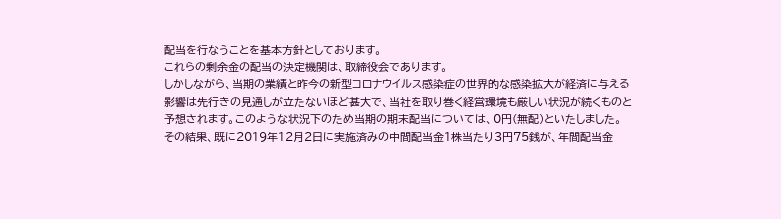配当を行なうことを基本方針としております。
これらの剰余金の配当の決定機関は、取締役会であります。
しかしながら、当期の業績と昨今の新型コロナウイルス感染症の世界的な感染拡大が経済に与える影響は先行きの見通しが立たないほど甚大で、当社を取り巻く経営環境も厳しい状況が続くものと予想されます。このような状況下のため当期の期末配当については、0円(無配)といたしました。
その結果、既に2019年12月2日に実施済みの中間配当金1株当たり3円75銭が、年間配当金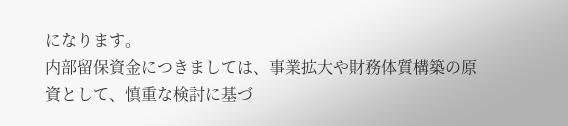になります。
内部留保資金につきましては、事業拡大や財務体質構築の原資として、慎重な検討に基づ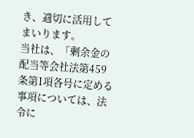き、適切に活用してまいります。
当社は、「剰余金の配当等会社法第459条第1項各号に定める事項については、法令に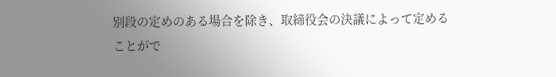別段の定めのある場合を除き、取締役会の決議によって定めることがで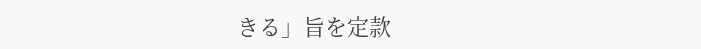きる」旨を定款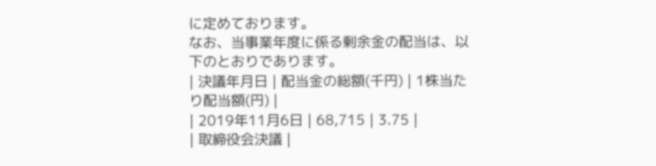に定めております。
なお、当事業年度に係る剰余金の配当は、以下のとおりであります。
| 決議年月日 | 配当金の総額(千円) | 1株当たり配当額(円) |
| 2019年11月6日 | 68,715 | 3.75 |
| 取締役会決議 |